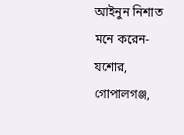আইনুন নিশাত মনে করেন- যশোর, গোপালগঞ্জ,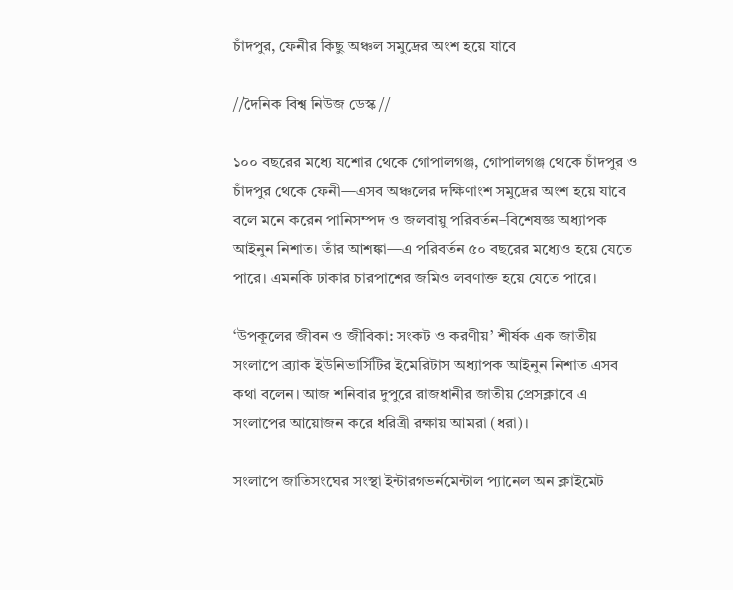চাঁদপুর, ফেনীর কিছু অঞ্চল সমুদ্রের অংশ হয়ে যাবে

//দৈনিক বিশ্ব নিউজ ডেস্ক //

১০০ বছরের মধ্যে যশোর থেকে গোপালগঞ্জ, গোপালগঞ্জ থেকে চাঁদপুর ও চাঁদপুর থেকে ফেনী—এসব অঞ্চলের দক্ষিণাংশ সমুদ্রের অংশ হয়ে যাবে বলে মনে করেন পানিসম্পদ ও জলবায়ু পরিবর্তন–বিশেষজ্ঞ অধ্যাপক আইনুন নিশাত। তাঁর আশঙ্কা—এ পরিবর্তন ৫০ বছরের মধ্যেও হয়ে যেতে পারে। এমনকি ঢাকার চারপাশের জমিও লবণাক্ত হয়ে যেতে পারে।

‘উপকূলের জীবন ও জীবিকা: সংকট ও করণীয়’ শীর্ষক এক জাতীয় সংলাপে ব্র্যাক ইউনিভার্সিটির ইমেরিটাস অধ্যাপক আইনুন নিশাত এসব কথা বলেন। আজ শনিবার দুপুরে রাজধানীর জাতীয় প্রেসক্লাবে এ সংলাপের আয়োজন করে ধরিত্রী রক্ষায় আমরা (ধরা)।

সংলাপে জাতিসংঘের সংস্থা ইন্টারগভর্নমেন্টাল প্যানেল অন ক্লাইমেট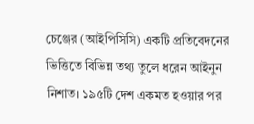চেঞ্জের (আইপিসিসি) একটি প্রতিবেদনের ভিত্তিতে বিভিন্ন তথ্য তুলে ধরেন আইনুন নিশাত। ১৯৫টি দেশ একমত হওয়ার পর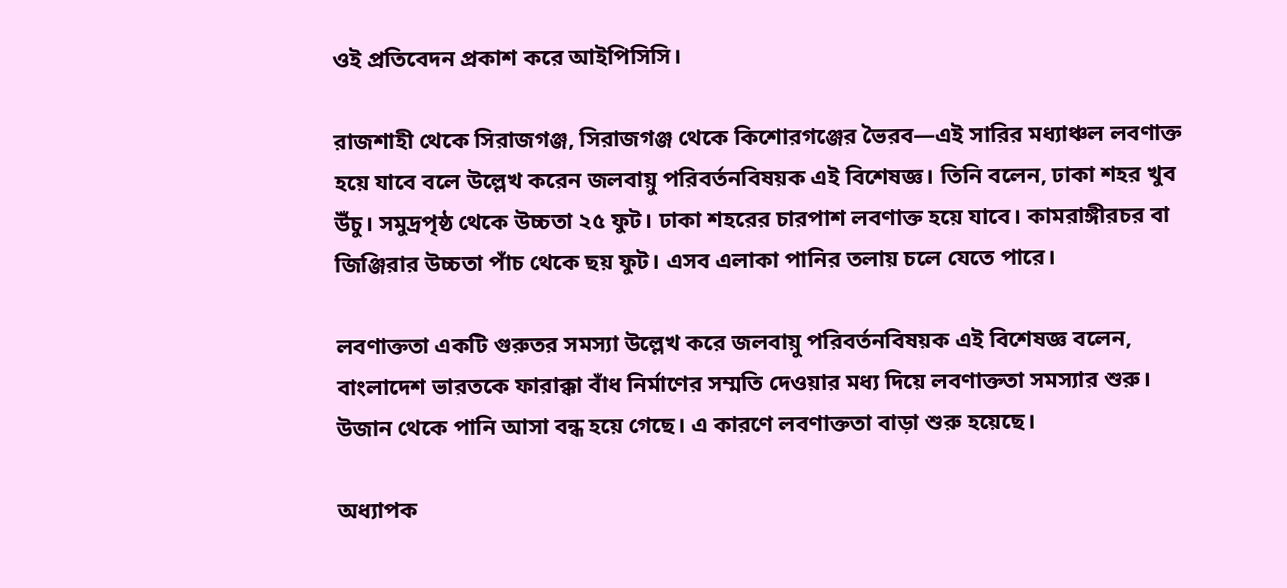ওই প্রতিবেদন প্রকাশ করে আইপিসিসি।

রাজশাহী থেকে সিরাজগঞ্জ, সিরাজগঞ্জ থেকে কিশোরগঞ্জের ভৈরব—এই সারির মধ্যাঞ্চল লবণাক্ত হয়ে যাবে বলে উল্লেখ করেন জলবায়ু পরিবর্তনবিষয়ক এই বিশেষজ্ঞ। তিনি বলেন, ঢাকা শহর খুব উঁচু। সমুদ্রপৃষ্ঠ থেকে উচ্চতা ২৫ ফুট। ঢাকা শহরের চারপাশ লবণাক্ত হয়ে যাবে। কামরাঙ্গীরচর বা জিঞ্জিরার উচ্চতা পাঁচ থেকে ছয় ফুট। এসব এলাকা পানির তলায় চলে যেতে পারে।

লবণাক্ততা একটি গুরুতর সমস্যা উল্লেখ করে জলবায়ু পরিবর্তনবিষয়ক এই বিশেষজ্ঞ বলেন, বাংলাদেশ ভারতকে ফারাক্কা বাঁধ নির্মাণের সম্মতি দেওয়ার মধ্য দিয়ে লবণাক্ততা সমস্যার শুরু। উজান থেকে পানি আসা বন্ধ হয়ে গেছে। এ কারণে লবণাক্ততা বাড়া শুরু হয়েছে।

অধ্যাপক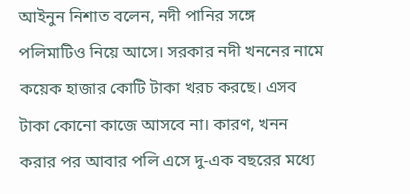আইনুন নিশাত বলেন, নদী পানির সঙ্গে পলিমাটিও নিয়ে আসে। সরকার নদী খননের নামে কয়েক হাজার কোটি টাকা খরচ করছে। এসব টাকা কোনো কাজে আসবে না। কারণ, খনন করার পর আবার পলি এসে দু-এক বছরের মধ্যে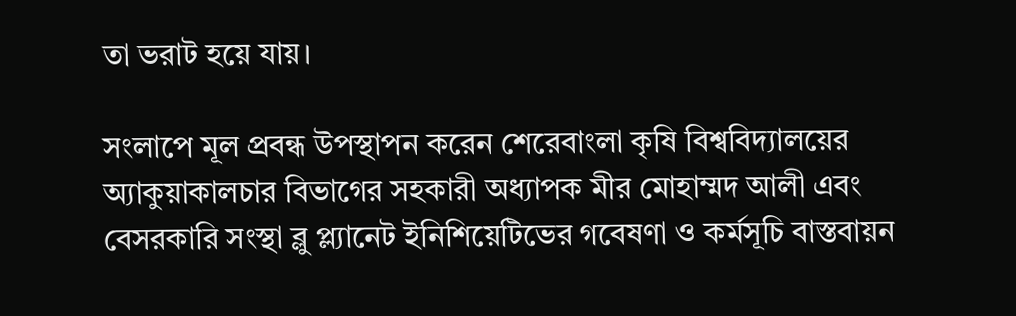তা ভরাট হয়ে যায়।

সংলাপে মূল প্রবন্ধ উপস্থাপন করেন শেরেবাংলা কৃষি বিশ্ববিদ্যালয়ের অ্যাকুয়াকালচার বিভাগের সহকারী অধ্যাপক মীর মোহাম্মদ আলী এবং বেসরকারি সংস্থা ব্লু প্ল্যানেট ইনিশিয়েটিভের গবেষণা ও কর্মসূচি বাস্তবায়ন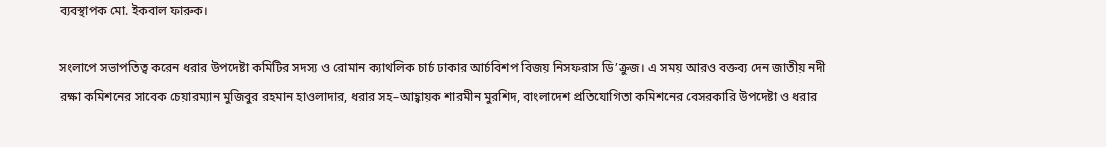ব্যবস্থাপক মো. ইকবাল ফারুক।

সংলাপে সভাপতিত্ব করেন ধরার উপদেষ্টা কমিটির সদস্য ও রোমান ক্যাথলিক চার্চ ঢাকার আর্চবিশপ বিজয় নিসফরাস ডি’ক্রুজ। এ সময় আরও বক্তব্য দেন জাতীয় নদী রক্ষা কমিশনের সাবেক চেয়ারম্যান মুজিবুর রহমান হাওলাদার, ধরার সহ–আহ্বায়ক শারমীন মুরশিদ, বাংলাদেশ প্রতিযোগিতা কমিশনের বেসরকারি উপদেষ্টা ও ধরার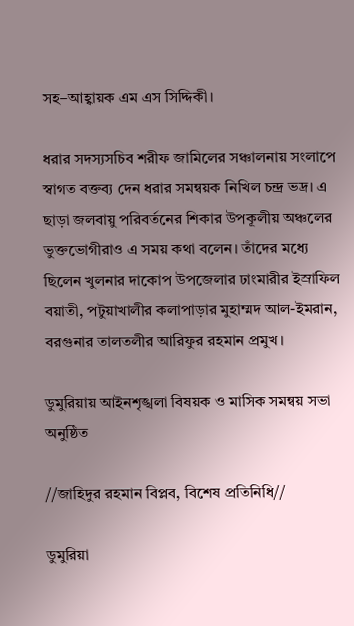সহ–আহ্বায়ক এম এস সিদ্দিকী।

ধরার সদস্যসচিব শরীফ জামিলের সঞ্চালনায় সংলাপে স্বাগত বক্তব্য দেন ধরার সমন্বয়ক নিখিল চন্দ্র ভদ্র। এ ছাড়া জলবায়ু পরিবর্তনের শিকার উপকূলীয় অঞ্চলের ভুক্তভোগীরাও এ সময় কথা বলেন। তাঁদের মধ্যে ছিলেন খুলনার দাকোপ উপজেলার ঢাংমারীর ইস্রাফিল বয়াতী, পটুয়াখালীর কলাপাড়ার মুহাম্মদ আল-ইমরান, বরগুনার তালতলীর আরিফুর রহমান প্রমুখ।

ডুমুরিয়ায় আইনশৃঙ্খলা বিষয়ক ও মাসিক সমন্বয় সভা অনুষ্ঠিত

//জাহিদুর রহমান বিপ্লব, বিশেষ প্রতিনিধি//

ডুমুরিয়া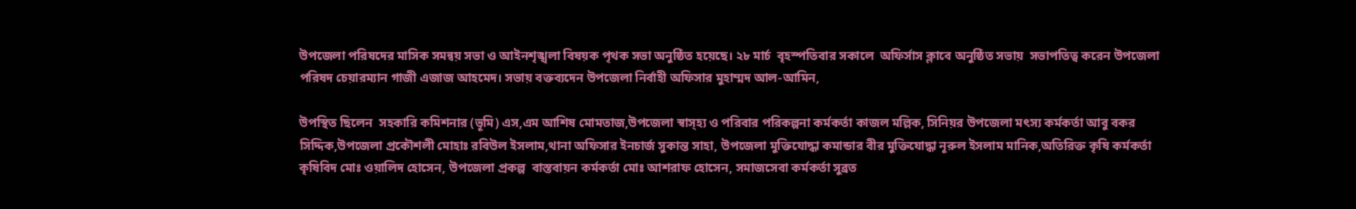উপজেলা পরিষদের মাসিক সমন্বয় সভা ও আইনশৃঙ্খলা বিষয়ক পৃথক সভা অনুষ্ঠিত হয়েছে। ২৮ মার্চ  বৃহস্পতিবার সকালে  অফির্সাস ক্লাবে অনুষ্ঠিত সভায়  সভাপতিত্ব করেন উপজেলা পরিষদ চেয়ারম্যান গাজী এজাজ আহমেদ। সভায় বক্তব্যদেন উপজেলা নির্বাহী অফিসার মুহাম্মদ আল-আমিন,

উপস্থিত ছিলেন  সহকারি কমিশনার (ভূমি) এস,এম আশিষ মোমতাজ,উপজেলা স্বাস্হ্য ও পরিবার পরিকল্পনা কর্মকর্তা কাজল মল্লিক, সিনিয়র উপজেলা মৎস্য কর্মকর্তা আবু বকর সিদ্দিক,উপজেলা প্রকৌশলী মোহাঃ রবিউল ইসলাম,থানা অফিসার ইনচার্জ সুকান্ত সাহা, উপজেলা মুক্তিযোদ্ধা কমান্ডার বীর মুক্তিযোদ্ধা নূরুল ইসলাম মানিক,অতিরিক্ত কৃষি কর্মকর্তা কৃষিবিদ মোঃ ওয়ালিদ হোসেন, উপজেলা প্রকল্প  বাস্তবায়ন কর্মকর্তা মোঃ আশরাফ হোসেন, সমাজসেবা কর্মকর্তা সুব্রত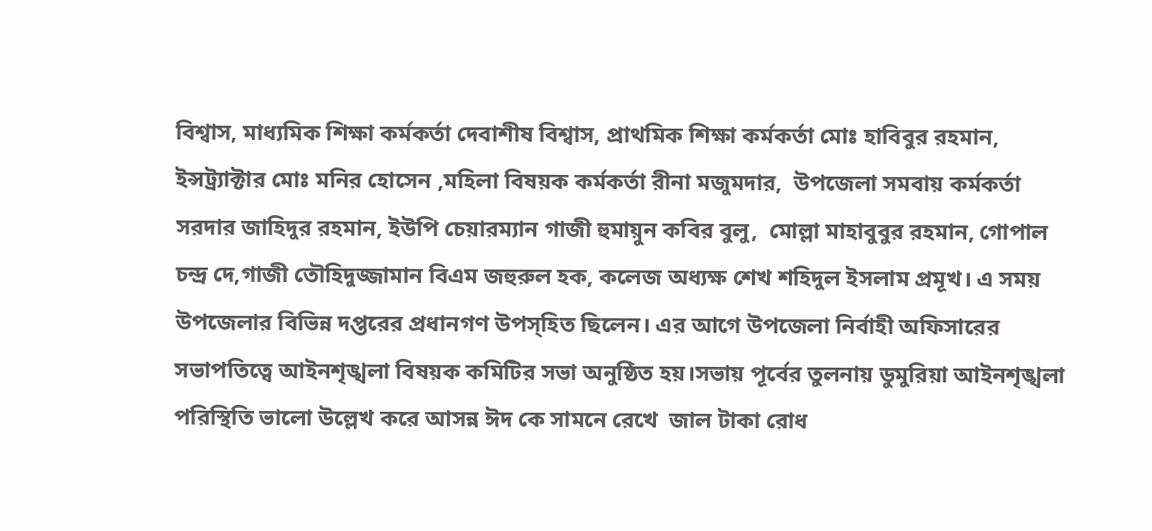বিশ্বাস, মাধ্যমিক শিক্ষা কর্মকর্তা দেবাশীষ বিশ্বাস, প্রাথমিক শিক্ষা কর্মকর্তা মোঃ হাবিবুর রহমান, ইন্সট্র‍্যাক্টার মোঃ মনির হোসেন ,মহিলা বিষয়ক কর্মকর্তা রীনা মজুমদার,  উপজেলা সমবায় কর্মকর্তা সরদার জাহিদুর রহমান, ইউপি চেয়ারম্যান গাজী হুমায়ুন কবির বুলু,  মোল্লা মাহাবুবুর রহমান, গোপাল চন্দ্র দে,গাজী তৌহিদুজ্জামান বিএম জহুরুল হক, কলেজ অধ্যক্ষ শেখ শহিদুল ইসলাম প্রমূখ। এ সময় উপজেলার বিভিন্ন দপ্তরের প্রধানগণ উপস্হিত ছিলেন। এর আগে উপজেলা নির্বাহী অফিসারের সভাপতিত্বে আইনশৃঙ্খলা বিষয়ক কমিটির সভা অনুষ্ঠিত হয়।সভায় পূর্বের তুলনায় ডুমুরিয়া আইনশৃঙ্খলা পরিস্থিতি ভালো উল্লেখ করে আসন্ন ঈদ কে সামনে রেখে  জাল টাকা রোধ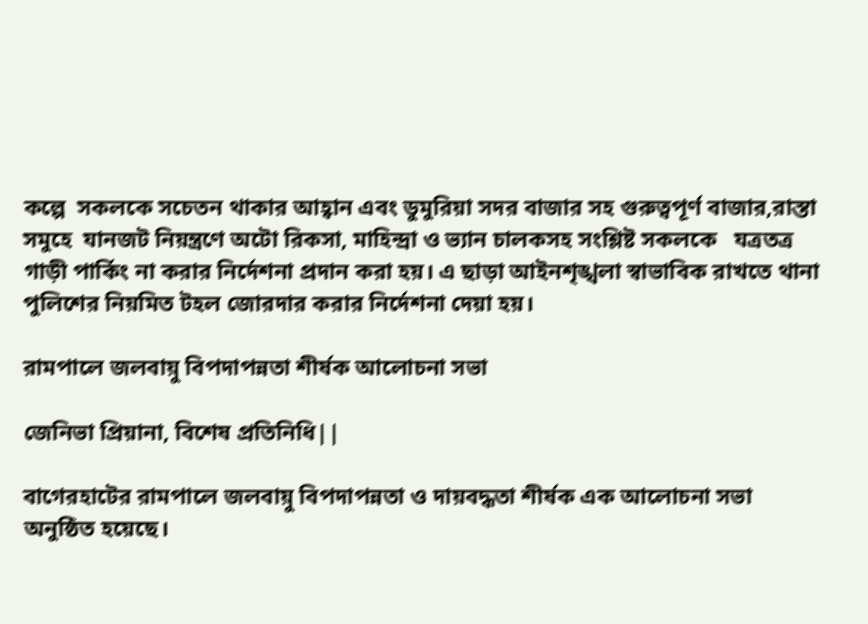কল্পে  সকলকে সচেতন থাকার আহ্বান এবং ডুমুরিয়া সদর বাজার সহ গুরুত্বপূর্ণ বাজার,রাস্তা সমুহে  যানজট নিয়ন্ত্রণে অটো রিকসা, মাহিন্দ্রা ও ভ্যান চালকসহ সংশ্লিষ্ট সকলকে   যত্রতত্র গাড়ী পার্কিং না করার নির্দেশনা প্রদান করা হয়। এ ছাড়া আইনশৃঙ্খলা স্বাভাবিক রাখতে থানা পুলিশের নিয়মিত টহল জোরদার করার নির্দেশনা দেয়া হয়।

রামপালে জলবায়ু বিপদাপন্নতা শীর্ষক আলোচনা সভা

জেনিভা প্রিয়ানা, বিশেষ প্রতিনিধি||

বাগেরহাটের রামপালে জলবায়ু বিপদাপন্নতা ও দায়বদ্ধতা শীর্ষক এক আলোচনা সভা অনুষ্ঠিত হয়েছে।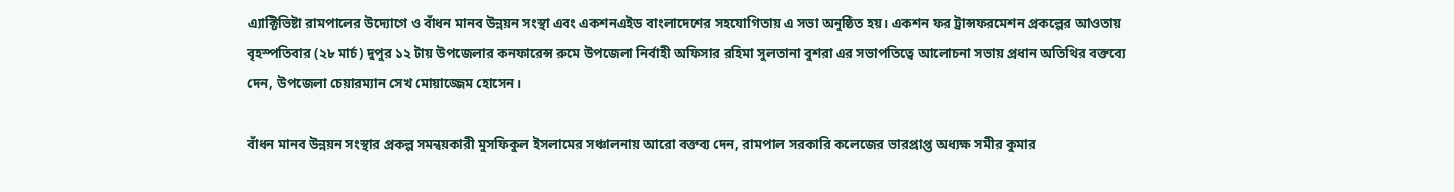এ্যাক্টিভিষ্টা রামপালের উদ্যোগে ও বাঁধন মানব উন্নয়ন সংস্থা এবং একশনএইড বাংলাদেশের সহযোগিতায় এ সভা অনুষ্ঠিত হয়। একশন ফর ট্রান্সফরমেশন প্রকল্পের আওতায় বৃহস্পতিবার (২৮ মার্চ) দুপুর ১২ টায় উপজেলার কনফারেন্স রুমে উপজেলা নির্বাহী অফিসার রহিমা সুলতানা বুশরা এর সভাপতিত্বে আলোচনা সভায় প্রধান অতিথির বক্তব্যে দেন, উপজেলা চেয়ারম্যান সেখ মোয়াজ্জেম হোসেন।

বাঁধন মানব উন্নয়ন সংস্থার প্রকল্প সমন্বয়কারী মুসফিকুল ইসলামের সঞ্চালনায় আরো বক্তব্য দেন, রামপাল সরকারি কলেজের ভারপ্রাপ্ত অধ্যক্ষ সমীর কুমার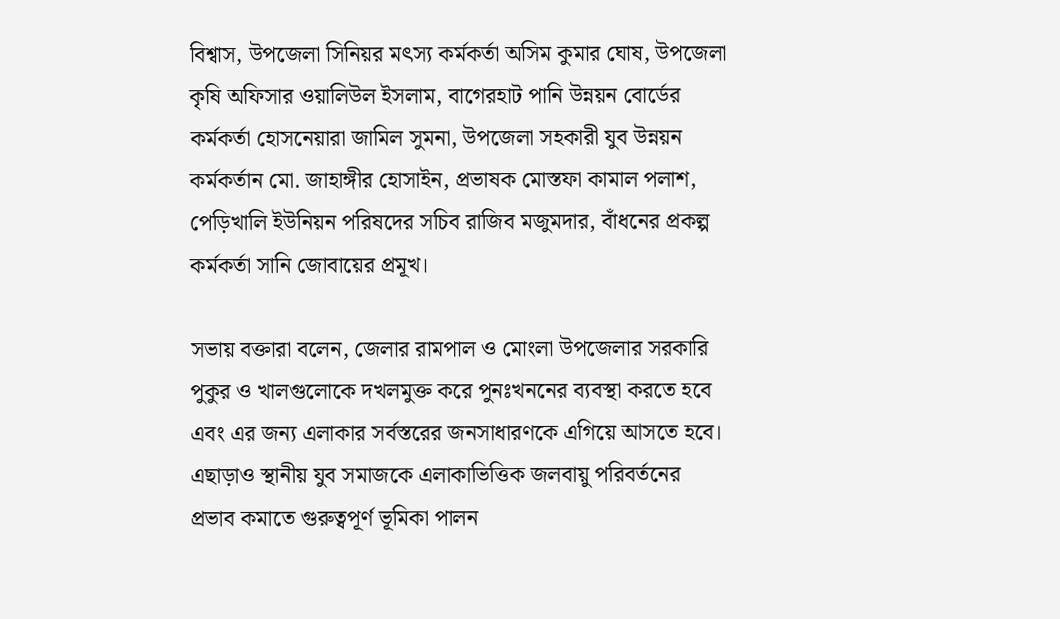বিশ্বাস, উপজেলা সিনিয়র মৎস্য কর্মকর্তা অসিম কুমার ঘোষ, উপজেলা কৃষি অফিসার ওয়ালিউল ইসলাম, বাগেরহাট পানি উন্নয়ন বোর্ডের কর্মকর্তা হোসনেয়ারা জামিল সুমনা, উপজেলা সহকারী যুব উন্নয়ন কর্মকর্তান মো. জাহাঙ্গীর হোসাইন, প্রভাষক মোস্তফা কামাল পলাশ, পেড়িখালি ইউনিয়ন পরিষদের সচিব রাজিব মজুমদার, বাঁধনের প্রকল্প কর্মকর্তা সানি জোবায়ের প্রমূখ।

সভায় বক্তারা বলেন, জেলার রামপাল ও মোংলা উপজেলার সরকারি পুকুর ও খালগুলোকে দখলমুক্ত করে পুনঃখননের ব্যবস্থা করতে হবে এবং এর জন্য এলাকার সর্বস্তরের জনসাধারণকে এগিয়ে আসতে হবে। এছাড়াও স্থানীয় যুব সমাজকে এলাকাভিত্তিক জলবায়ু পরিবর্তনের প্রভাব কমাতে গুরুত্বপূর্ণ ভূমিকা পালন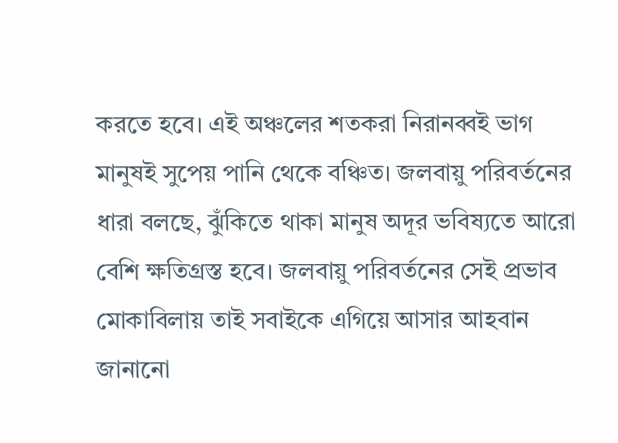করতে হবে। এই অঞ্চলের শতকরা নিরানব্বই ভাগ মানুষই সুপেয় পানি থেকে বঞ্চিত। জলবায়ু পরিবর্তনের ধারা বলছে, ঝুঁকিতে থাকা মানুষ অদূর ভবিষ্যতে আরো বেশি ক্ষতিগ্রস্ত হবে। জলবায়ু পরিবর্তনের সেই প্রভাব মোকাবিলায় তাই সবাইকে এগিয়ে আসার আহবান জানানো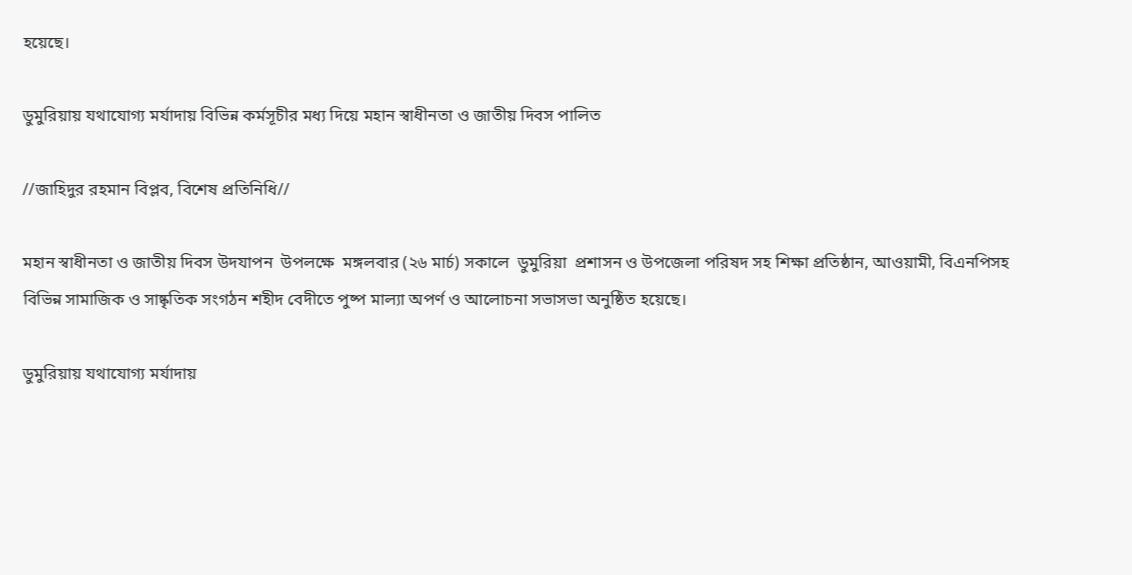হয়েছে।

ডুমুরিয়ায় যথাযোগ্য মর্যাদায় বিভিন্ন কর্মসূচীর মধ্য দিয়ে মহান স্বাধীনতা ও জাতীয় দিবস পালিত

//জাহিদুর রহমান বিপ্লব, বিশেষ প্রতিনিধি//

মহান স্বাধীনতা ও জাতীয় দিবস উদযাপন  উপলক্ষে  মঙ্গলবার (২৬ মার্চ) সকালে  ডুমুরিয়া  প্রশাসন ও উপজেলা পরিষদ সহ শিক্ষা প্রতিষ্ঠান, আওয়ামী, বিএনপিসহ বিভিন্ন সামাজিক ও সাষ্কৃতিক সংগঠন শহীদ বেদীতে পুষ্প মাল‍্যা অপর্ণ ও আলোচনা সভাসভা অনুষ্ঠিত হয়েছে।

ডুমুরিয়ায় যথাযোগ্য মর্যাদায়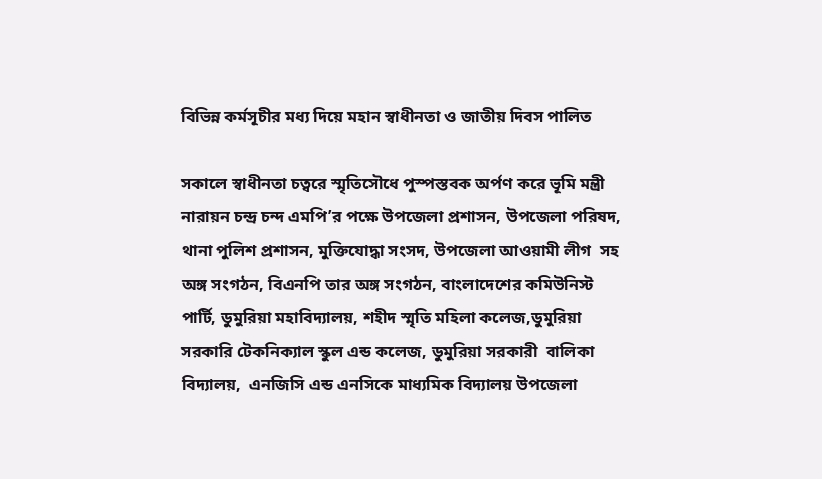বিভিন্ন কর্মসূচীর মধ্য দিয়ে মহান স্বাধীনতা ও জাতীয় দিবস পালিত

সকালে স্বাধীনতা চত্বরে স্মৃতিসৌধে পুস্পস্তবক অর্পণ করে ভূমি মন্ত্রী নারায়ন চন্দ্র চন্দ এমপি’র পক্ষে উপজেলা প্রশাসন, উপজেলা পরিষদ, থানা পুলিশ প্রশাসন, মুক্তিযোদ্ধা সংসদ, উপজেলা আওয়ামী লীগ  সহ অঙ্গ সংগঠন, বিএনপি তার অঙ্গ সংগঠন, বাংলাদেশের কমিউনিস্ট পার্টি, ডুমুরিয়া মহাবিদ‍্যালয়, শহীদ স্মৃতি মহিলা কলেজ,ডুমুরিয়া সরকারি টেকনিক্যাল স্কুল এন্ড কলেজ, ডুমুরিয়া সরকারী  বালিকা বিদ্যালয়,  এনজিসি এন্ড এনসিকে মাধ্যমিক বিদ্যালয় উপজেলা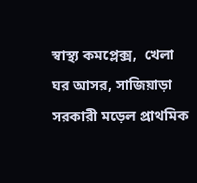স্বাস্থ‍্য কমপ্লেক্স,  খেলা ঘর আসর, সাজিয়াড়া সরকারী মড়েল প্রাথমিক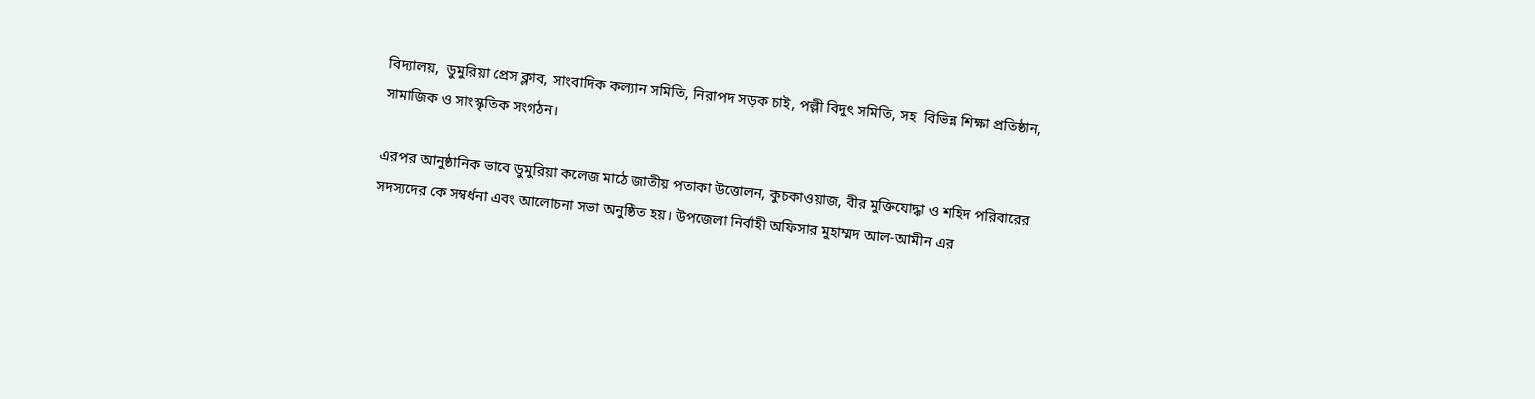বিদ‍্যালয়,  ডুমুরিয়া প্রেস ক্লাব, সাংবাদিক কল‍্যান সমিতি, নিরাপদ সড়ক চাই, পল্লী বিদুৎ সমিতি, সহ  বিভিন্ন শিক্ষা প্রতিষ্ঠান, সামাজিক ও সাংস্কৃতিক সংগঠন।

এরপর আনুষ্ঠানিক ভাবে ডুমুরিয়া কলেজ মাঠে জাতীয় পতাকা উত্তোলন, কুচকাওয়াজ, বীর মুক্তিযোদ্ধা ও শহিদ পরিবারের সদস্যদের কে সম্বর্ধনা এবং আলোচনা সভা অনুষ্ঠিত হয়। উপজেলা নির্বাহী অফিসার মুহাম্মদ আল-আমীন এর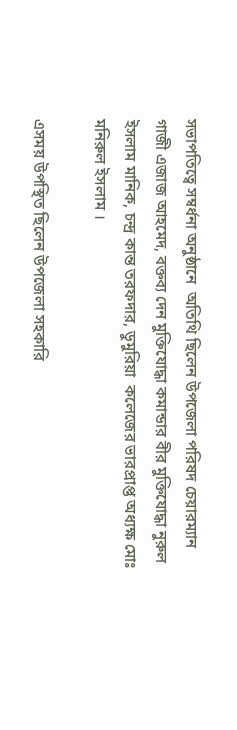সভাপতিত্বে সম্বর্ধনা অনুষ্ঠানে  অতিথি ছিলেন উপজেলা পরিষদ চেয়ারম্যান গাজী এজাজ আহমেদ, বক্তব‍্য দেন মুক্তিযোদ্ধা কমান্ডার বীর মুক্তিযোদ্ধা নুরুল ইসলাম মানিক, চন্দ্র কান্ত তরফদার, ডুমুরিয়া  কলেজের ভারপ্রাপ্ত অধ‍্যক্ষ মোঃ মনিরুল ইসলাম ।

এসময় উপস্থিত ছিলেন উপজেলা সহকারি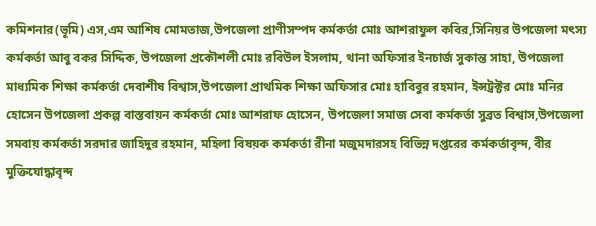কমিশনার(ভূমি) এস,এম আশিষ মোমতাজ,উপজেলা প্রাণীসম্পদ কর্মকর্তা মোঃ আশরাফুল কবির,সিনিয়র উপজেলা মৎস্য কর্মকর্তা আবু বকর সিদ্দিক, উপজেলা প্রকৌশলী মোঃ রবিউল ইসলাম, থানা অফিসার ইনচার্জ সুকান্ত সাহা, উপজেলা মাধ্যমিক শিক্ষা কর্মকর্তা দেবাশীষ বিশ্বাস,উপজেলা প্রাথমিক শিক্ষা অফিসার মোঃ হাবিবুর রহমান, ইন্সট্রক্টর মোঃ মনির হোসেন উপজেলা প্রকল্প বাস্তবায়ন কর্মকর্তা মোঃ আশরাফ হোসেন, উপজেলা সমাজ সেবা কর্মকর্তা সুব্রত বিশ্বাস,উপজেলা সমবায় কর্মকর্তা সরদার জাহিদুর রহমান, মহিলা বিষয়ক কর্মকর্তা রীনা মজুমদারসহ বিভিন্ন দপ্তরের কর্মকর্তাবৃন্দ, বীর মুক্তিযোদ্ধাবৃন্দ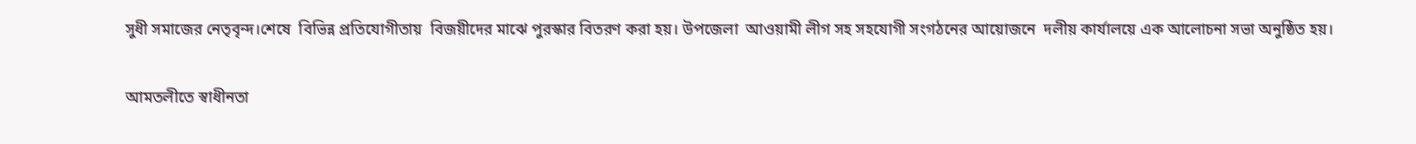সুধী সমাজের নেতৃবৃন্দ।শেষে  বিভিন্ন প্রতিযোগীতায়  বিজয়ীদের মাঝে পুরস্কার বিতরণ করা হয়। উপজেলা  আওয়ামী লীগ সহ সহযোগী সংগঠনের আয়োজনে  দলীয় কার্যালয়ে এক আলোচনা সভা অনুষ্ঠিত হয়।

আমতলীতে স্বাধীনতা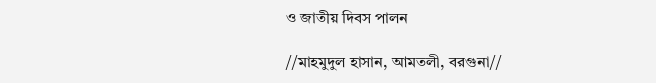ও জাতীয় দিবস পালন

//মাহমুদুল হাসান, আমতলী, বরগুনা//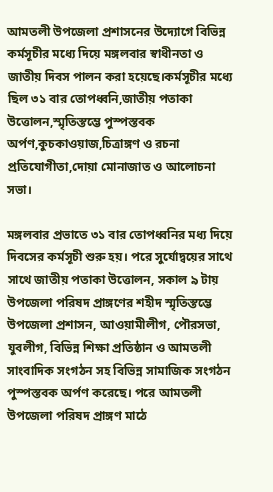আমতলী উপজেলা প্রশাসনের উদ্যোগে বিভিন্ন কর্মসূচীর মধ্যে দিয়ে মঙ্গলবার স্বাধীনতা ও জাতীয় দিবস পালন করা হয়েছে।কর্মসূচীর মধ্যে ছিল ৩১ বার তোপধ্বনি,জাতীয় পতাকা উত্তোলন,স্মৃতিস্তম্ভে পুস্পস্তবক অর্পণ,কুচকাওয়াজ,চিত্রাঙ্গণ ও রচনা প্রতিযোগীতা,দোয়া মোনাজাত ও আলোচনা সভা।

মঙ্গলবার প্রভাতে ৩১ বার তোপধ্বনির মধ্য দিয়ে দিবসের কর্মসূচী শুরু হয়। পরে সুর্যোদ্বয়ের সাথে সাথে জাতীয় পতাকা উত্তোলন, সকাল ৯ টায় উপজেলা পরিষদ প্রাঙ্গণের শহীদ স্মৃতিস্তম্ভে উপজেলা প্রশাসন, আওয়ামীলীগ, পৌরসভা, যুবলীগ, বিভিন্ন শিক্ষা প্রতিষ্ঠান ও আমতলী সাংবাদিক সংগঠন সহ বিভিন্ন সামাজিক সংগঠন পুস্পস্তবক অর্পণ করেছে। পরে আমতলী উপজেলা পরিষদ প্রাঙ্গণ মাঠে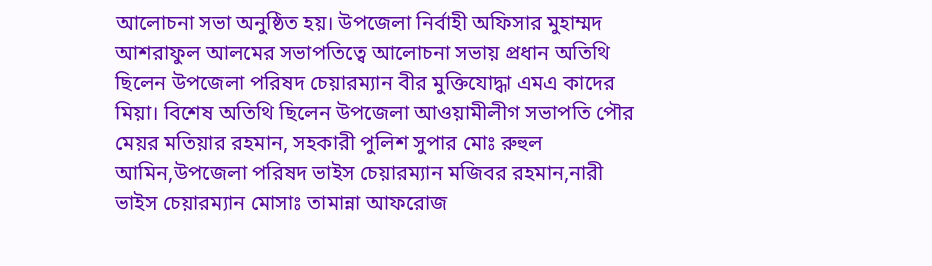আলোচনা সভা অনুষ্ঠিত হয়। উপজেলা নির্বাহী অফিসার মুহাম্মদ আশরাফুল আলমের সভাপতিত্বে আলোচনা সভায় প্রধান অতিথি ছিলেন উপজেলা পরিষদ চেয়ারম্যান বীর মুক্তিযোদ্ধা এমএ কাদের মিয়া। বিশেষ অতিথি ছিলেন উপজেলা আওয়ামীলীগ সভাপতি পৌর মেয়র মতিয়ার রহমান, সহকারী পুলিশ সুপার মোঃ রুহুল আমিন,উপজেলা পরিষদ ভাইস চেয়ারম্যান মজিবর রহমান,নারী ভাইস চেয়ারম্যান মোসাঃ তামান্না আফরোজ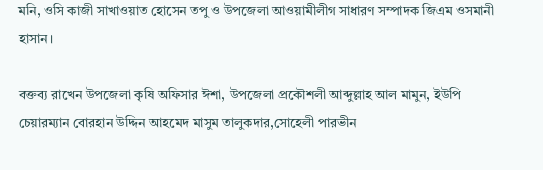মনি, ওসি কাজী সাখাওয়াত হোসেন তপু ও উপজেলা আওয়ামীলীগ সাধারণ সম্পাদক জিএম ওসমানী হাসান।

বক্তব্য রাখেন উপজেলা কৃষি অফিসার ঈশা, উপজেলা প্রকৌশলী আব্দুল্লাহ আল মামুন, ইউপি চেয়ারম্যান বোরহান উদ্দিন আহমেদ মাসুম তালুকদার,সোহেলী পারভীন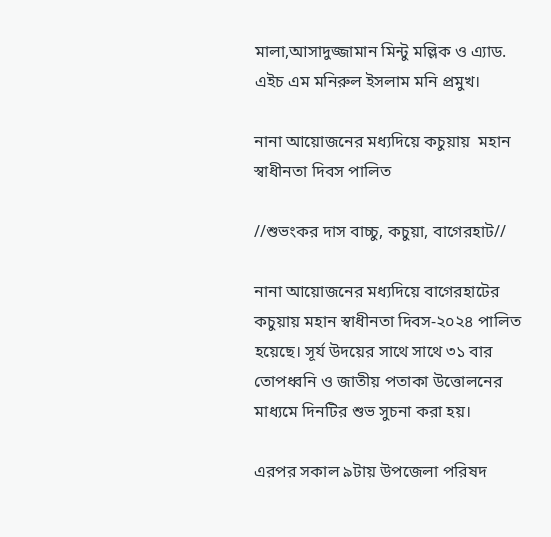মালা,আসাদুজ্জামান মিন্টু মল্লিক ও এ্যাড. এইচ এম মনিরুল ইসলাম মনি প্রমুখ।

নানা আয়োজনের মধ্যদিয়ে কচুয়ায়  মহান স্বাধীনতা দিবস পালিত

//শুভংকর দাস বাচ্চু, কচুয়া, বাগেরহাট//

নানা আয়োজনের মধ্যদিয়ে বাগেরহাটের কচুয়ায় মহান স্বাধীনতা দিবস-২০২৪ পালিত হয়েছে। সূর্য উদয়ের সাথে সাথে ৩১ বার তোপধ্বনি ও জাতীয় পতাকা উত্তোলনের মাধ্যমে দিনটির শুভ সুচনা করা হয়।

এরপর সকাল ৯টায় উপজেলা পরিষদ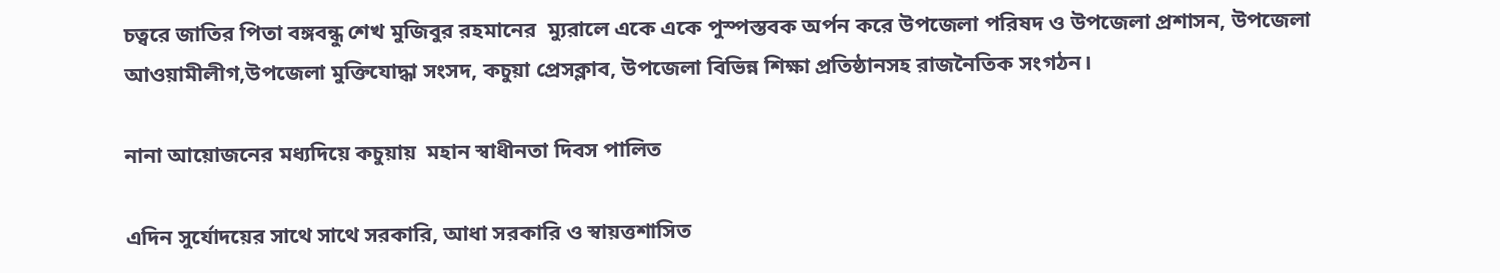চত্বরে জাতির পিতা বঙ্গবন্ধু শেখ মুজিবুর রহমানের  ম্যুরালে একে একে পুস্পস্তবক অর্পন করে উপজেলা পরিষদ ও উপজেলা প্রশাসন, উপজেলা আওয়ামীলীগ,উপজেলা মুক্তিযোদ্ধা সংসদ, কচুয়া প্রেসক্লাব, উপজেলা বিভিন্ন শিক্ষা প্রতিষ্ঠানসহ রাজনৈতিক সংগঠন।

নানা আয়োজনের মধ্যদিয়ে কচুয়ায়  মহান স্বাধীনতা দিবস পালিত

এদিন সুর্যোদয়ের সাথে সাথে সরকারি, আধা সরকারি ও স্বায়ত্তশাসিত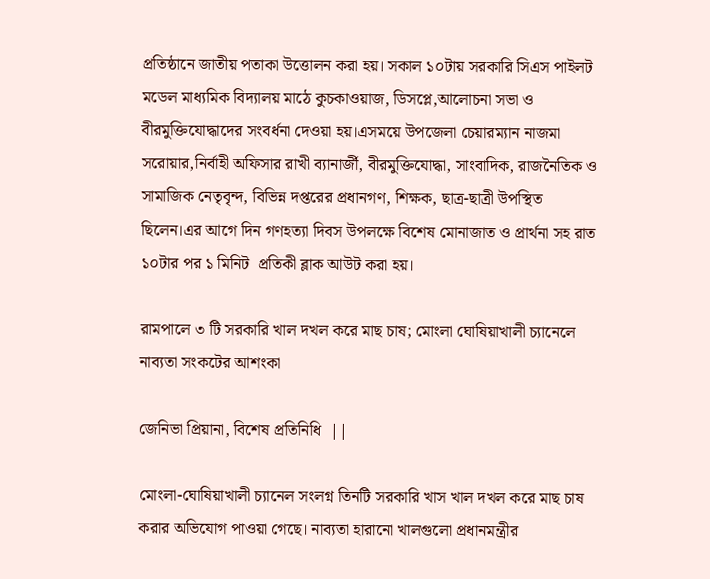প্রতিষ্ঠানে জাতীয় পতাকা উত্তোলন করা হয়। সকাল ১০টায় সরকারি সিএস পাইলট মডেল মাধ্যমিক বিদ্যালয় মাঠে কুচকাওয়াজ, ডিসপ্লে,আলোচনা সভা ও বীরমুক্তিযোদ্ধাদের সংবর্ধনা দেওয়া হয়।এসময়ে উপজেলা চেয়ারম্যান নাজমা সরোয়ার,নির্বাহী অফিসার রাখী ব্যানার্জী, বীরমুক্তিযোদ্ধা, সাংবাদিক, রাজনৈতিক ও সামাজিক নেতৃবৃন্দ, বিভিন্ন দপ্তরের প্রধানগণ, শিক্ষক, ছাত্র-ছাত্রী উপস্থিত ছিলেন।এর আগে দিন গণহত্যা দিবস উপলক্ষে বিশেষ মোনাজাত ও প্রার্থনা সহ রাত ১০টার পর ১ মিনিট  প্রতিকী ব্লাক আউট করা হয়।

রামপালে ৩ টি সরকারি খাল দখল করে মাছ চাষ; মোংলা ঘোষিয়াখালী চ্যানেলে নাব্যতা সংকটের আশংকা

জেনিভা প্রিয়ানা, বিশেষ প্রতিনিধি  ||

মোংলা-ঘোষিয়াখালী চ্যানেল সংলগ্ন তিনটি সরকারি খাস খাল দখল করে মাছ চাষ করার অভিযোগ পাওয়া গেছে। নাব্যতা হারানো খালগুলো প্রধানমন্ত্রীর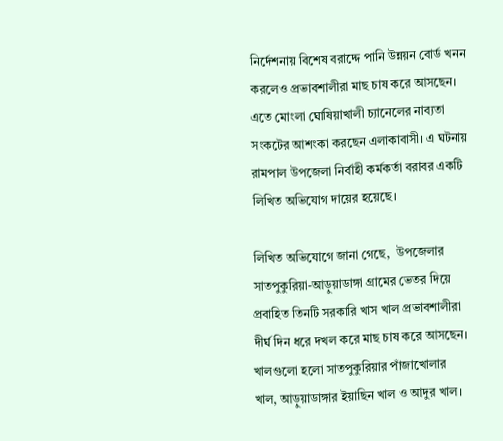নির্দেশনায় বিশেষ বরাদ্দে পানি উন্নয়ন বোর্ড খনন করলেও প্রভাবশালীরা মাছ চাষ করে আসছেন। এতে মোংলা ঘোষিয়াখালী চ্যানেলের নাব্যতা সংকটের আশংকা করছেন এলাকাবাসী। এ ঘটনায় রামপাল উপজেলা নির্বাহী কর্মকর্তা বরাবর একটি লিখিত অভিযোগ দায়ের হয়েছে।

লিখিত অভিযোগে জানা গেছে,  উপজেলার সাতপুকুরিয়া-আড়ুয়াডাঙ্গা গ্রামের ভেতর দিয়ে প্রবাহিত তিনটি সরকারি খাস খাল প্রভাবশালীরা দীর্ঘ দিন ধরে দখল করে মাছ চাষ করে আসছেন। খালগুলো হলো সাতপুকুরিয়ার পাঁজাখোলার খাল, আড়ুয়াডাঙ্গার ইয়াছিন খাল ও আদুর খাল।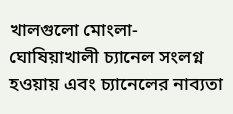খালগুলো মোংলা-ঘোষিয়াখালী চ্যানেল সংলগ্ন হওয়ায় এবং চ্যানেলের নাব্যতা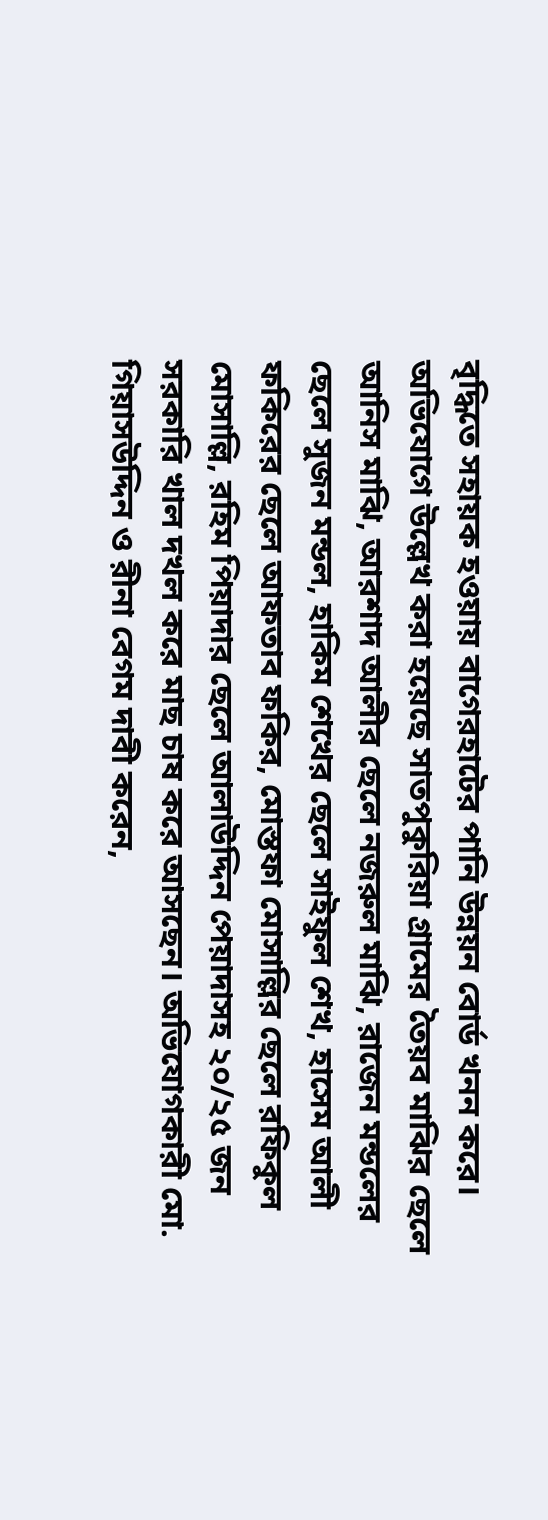বৃদ্ধিতে সহায়ক হওয়ায় বাগেরহাটের পানি উন্নয়ন বোর্ড খনন করে। অভিযোগে উল্লেখ করা হয়েছে সাতপুকুরিয়া গ্রামের তৈয়ব মাঝির ছেলে আনিস মাঝি, আরশাদ আলীর ছেলে নজরুল মাঝি, রাজেন মন্ডলের ছেলে সুজন মন্ডল, হাকিম শেখের ছেলে সাইফুল শেখ, হাসেম আলী ফকিরের ছেলে আফতাব ফকির, মোস্তফা মোসাল্লির ছেলে রফিকুল মোসাল্লি, রহিম পিয়াদার ছেলে আলাউদ্দিন পেয়াদাসহ ২০/২৫ জন সরকারি খাল দখল করে মাছ চাষ করে আসছেন। অভিযোগকারী মো. গিয়াসউদ্দিন ও রীনা বেগম দাবী করেন,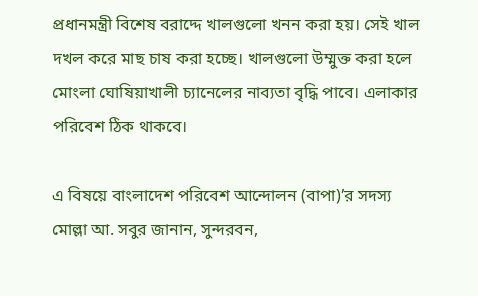প্রধানমন্ত্রী বিশেষ বরাদ্দে খালগুলো খনন করা হয়। সেই খাল দখল করে মাছ চাষ করা হচ্ছে। খালগুলো উম্মুক্ত করা হলে মোংলা ঘোষিয়াখালী চ্যানেলের নাব্যতা বৃদ্ধি পাবে। এলাকার পরিবেশ ঠিক থাকবে।

এ বিষয়ে বাংলাদেশ পরিবেশ আন্দোলন (বাপা)’র সদস্য মোল্লা আ. সবুর জানান, সুন্দরবন,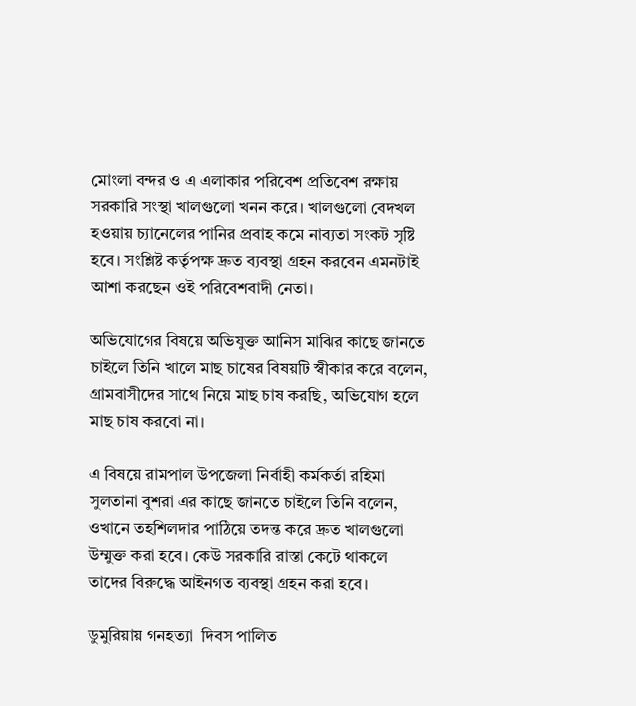মোংলা বন্দর ও এ এলাকার পরিবেশ প্রতিবেশ রক্ষায় সরকারি সংস্থা খালগুলো খনন করে। খালগুলো বেদখল হওয়ায় চ্যানেলের পানির প্রবাহ কমে নাব্যতা সংকট সৃষ্টি হবে। সংশ্লিষ্ট কর্তৃপক্ষ দ্রুত ব্যবস্থা গ্রহন করবেন এমনটাই আশা করছেন ওই পরিবেশবাদী নেতা।

অভিযোগের বিষয়ে অভিযুক্ত আনিস মাঝির কাছে জানতে চাইলে তিনি খালে মাছ চাষের বিষয়টি স্বীকার করে বলেন, গ্রামবাসীদের সাথে নিয়ে মাছ চাষ করছি, অভিযোগ হলে মাছ চাষ করবো না।

এ বিষয়ে রামপাল উপজেলা নির্বাহী কর্মকর্তা রহিমা সুলতানা বুশরা এর কাছে জানতে চাইলে তিনি বলেন, ওখানে তহশিলদার পাঠিয়ে তদন্ত করে দ্রুত খালগুলো উম্মুক্ত করা হবে। কেউ সরকারি রাস্তা কেটে থাকলে তাদের বিরুদ্ধে আইনগত ব্যবস্থা গ্রহন করা হবে।

ডুমুরিয়ায় গনহত্যা  দিবস পালিত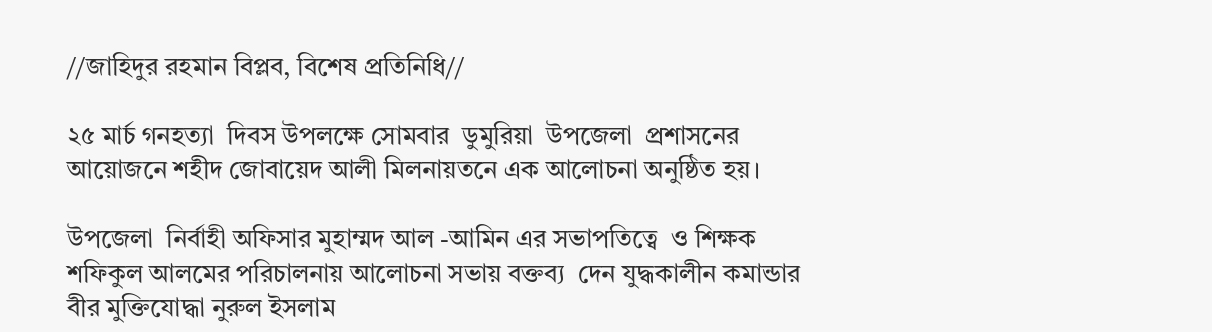//জাহিদুর রহমান বিপ্লব, বিশেষ প্রতিনিধি//

২৫ মার্চ গনহত্যা  দিবস উপলক্ষে সোমবার  ডুমুরিয়া  উপজেলা  প্রশাসনের আয়োজনে শহীদ জোবায়েদ আলী মিলনায়তনে এক আলোচনা অনুষ্ঠিত হয়।

উপজেলা  নির্বাহী অফিসার মুহাম্মদ আল -আমিন এর সভাপতিত্বে  ও শিক্ষক শফিকুল আলমের পরিচালনায় আলোচনা সভায় বক্তব্য  দেন যুদ্ধকালীন কমান্ডার বীর মুক্তিযোদ্ধা নুরুল ইসলাম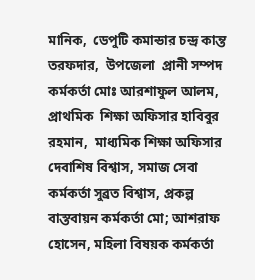মানিক,  ডেপুটি কমান্ডার চন্দ্র কান্ত তরফদার,  উপজেলা  প্রানী সম্পদ কর্মকর্তা মোঃ আরশাফুল আলম, প্রাথমিক  শিক্ষা অফিসার হাবিবুর  রহমান,  মাধ‍্যমিক শিক্ষা অফিসার দেবাশিষ বিশ্বাস, সমাজ সেবা কর্মকর্তা সুব‍্রত বিশ্বাস, প্রকল্প বাস্তবায়ন কর্মকর্তা মো; আশরাফ হোসেন, মহিলা বিষয়ক কর্মকর্তা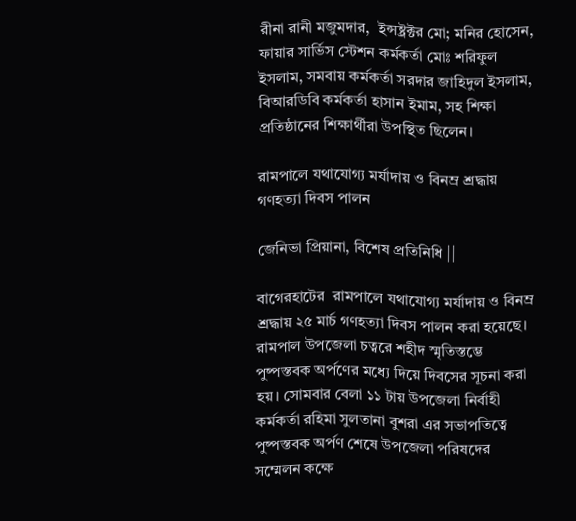রীনা রানী মজুমদার,  ইন্সষ্ট্রক্টর মো; মনির হোসেন, ফায়ার সার্ভিস স্টেশন কর্মকর্তা মোঃ শরিফুল ইসলাম, সমবায় কর্মকর্তা সরদার জাহিদুল ইসলাম, বিআরডিবি কর্মকর্তা হাসান ইমাম, সহ শিক্ষা প্রতিষ্ঠানের শিক্ষার্থীরা উপস্থিত ছিলেন।

রামপালে যথাযোগ্য মর্যাদায় ও বিনম্র শ্রদ্ধায় গণহত্যা দিবস পালন

জেনিভা প্রিয়ানা, বিশেষ প্রতিনিধি ||

বাগেরহাটের  রামপালে যথাযোগ্য মর্যাদায় ও বিনম্র শ্রদ্ধায় ২৫ মার্চ গণহত্যা দিবস পালন করা হয়েছে। রামপাল উপজেলা চত্বরে শহীদ স্মৃতিস্তম্ভে পুষ্পস্তবক অর্পণের মধ্যে দিয়ে দিবসের সূচনা করা হয়। সোমবার বেলা ১১ টায় উপজেলা নির্বাহী কর্মকর্তা রহিমা সুলতানা বুশরা এর সভাপতিত্বে পুষ্পস্তবক অর্পণ শেষে উপজেলা পরিষদের সম্মেলন কক্ষে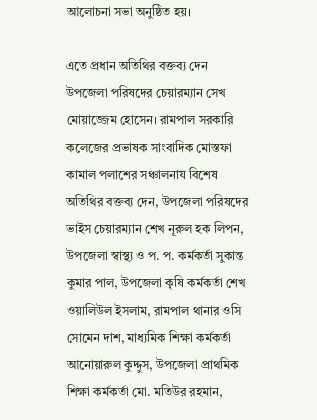আলোচনা সভা অনুষ্ঠিত হয়।

এতে প্রধান অতিথির বক্তব্য দেন উপজেলা পরিষদের চেয়ারম্যান সেখ মোয়াজ্জেম হোসেন। রামপাল সরকারি কলেজের প্রভাষক সাংবাদিক মোস্তফা কামাল পলাশের সঞ্চালনায বিশেষ অতিথির বক্তব্য দেন, উপজেলা পরিষদের ভাইস চেয়ারম্যান শেখ নূরুল হক লিপন, উপজেলা স্বাস্থ্য ও প. প. কর্মকর্তা সুকান্ত কুমার পাল, উপজেলা কৃষি কর্মকর্তা শেখ ওয়ালিউল ইসলাম, রামপাল থানার ওসি সোমেন দাশ, মাধ্যমিক শিক্ষা কর্মকর্তা আনোয়ারুল কুদ্দুস, উপজেলা প্রাথমিক শিক্ষা কর্মকর্তা মো. মতিউর রহমান,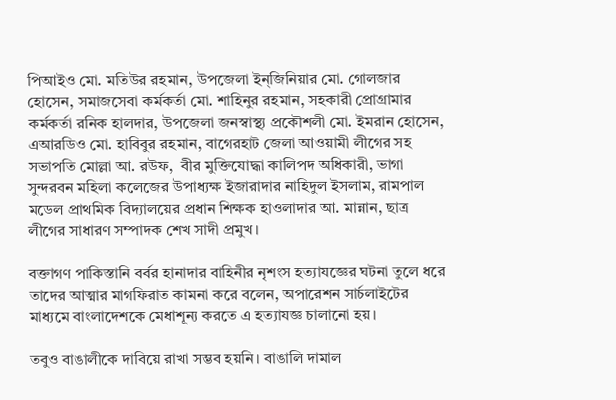পিআইও মো. মতিউর রহমান, উপজেলা ইন্জিনিয়ার মো. গোলজার হোসেন, সমাজসেবা কর্মকর্তা মো. শাহিনুর রহমান, সহকারী প্রোগ্রামার কর্মকর্তা রনিক হালদার, উপজেলা জনস্বাস্থ্য প্রকৌশলী মো. ইমরান হোসেন, এআরডিও মো. হাবিবুর রহমান, বাগেরহাট জেলা আওয়ামী লীগের সহ সভাপতি মোল্লা আ. রউফ,  বীর মুক্তিযোদ্ধা কালিপদ অধিকারী, ভাগা সুন্দরবন মহিলা কলেজের উপাধ্যক্ষ ইজারাদার নাহিদুল ইসলাম, রামপাল মডেল প্রাথমিক বিদ্যালয়ের প্রধান শিক্ষক হাওলাদার আ. মান্নান, ছাত্র লীগের সাধারণ সম্পাদক শেখ সাদী প্রমুখ।

বক্তাগণ পাকিস্তানি বর্বর হানাদার বাহিনীর নৃশংস হত্যাযজ্ঞের ঘটনা তুলে ধরে তাদের আত্মার মাগফিরাত কামনা করে বলেন, অপারেশন সার্চলাইটের মাধ্যমে বাংলাদেশকে মেধাশূন্য করতে এ হত্যাযজ্ঞ চালানো হয়।

তবুও বাঙালীকে দাবিয়ে রাখা সম্ভব হয়নি। বাঙালি দামাল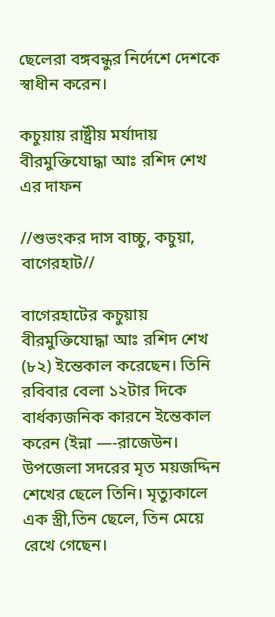ছেলেরা বঙ্গবন্ধুর নির্দেশে দেশকে স্বাধীন করেন।

কচুয়ায় রাষ্ট্রীয় মর্যাদায় বীরমুক্তিযোদ্ধা আঃ রশিদ শেখ এর দাফন

//শুভংকর দাস বাচ্চু, কচুয়া, বাগেরহাট//

বাগেরহাটের কচুয়ায় বীরমুক্তিযোদ্ধা আঃ রশিদ শেখ (৮২) ইন্তেকাল করেছেন। তিনি রবিবার বেলা ১২টার দিকে বার্ধক্যজনিক কারনে ইন্তেকাল করেন (ইন্না —-রাজেউন। উপজেলা সদরের মৃত ময়জদ্দিন শেখের ছেলে তিনি। মৃত্যুকালে এক স্ত্রী,তিন ছেলে, তিন মেয়ে রেখে গেছেন।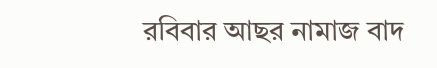রবিবার আছর নামাজ বাদ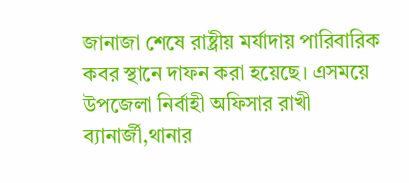জানাজা শেষে রাষ্ট্রীয় মর্যাদায় পারিবারিক কবর স্থানে দাফন করা হয়েছে। এসময়ে উপজেলা নির্বাহী অফিসার রাখী ব্যানার্জী,থানার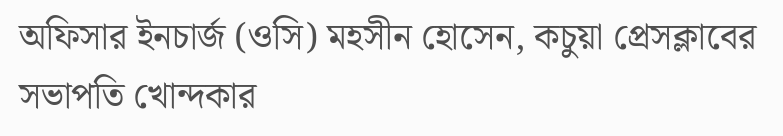অফিসার ইনচার্জ (ওসি) মহসীন হোসেন, কচুয়া প্রেসক্লাবের সভাপতি খোন্দকার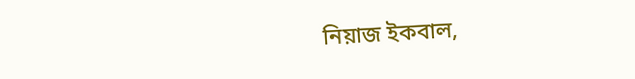নিয়াজ ইকবাল,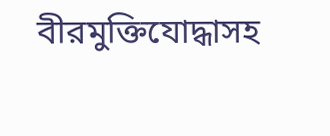বীরমুক্তিযোদ্ধাসহ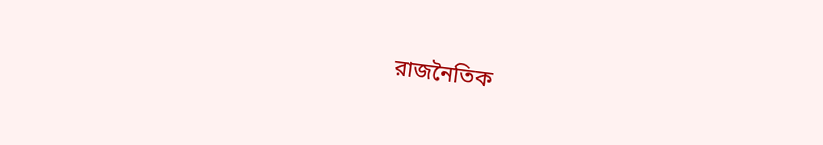রাজনৈতিক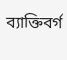ব্যাক্তিবর্গ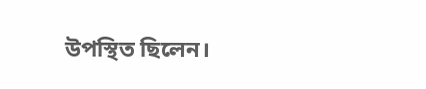উপস্থিত ছিলেন।